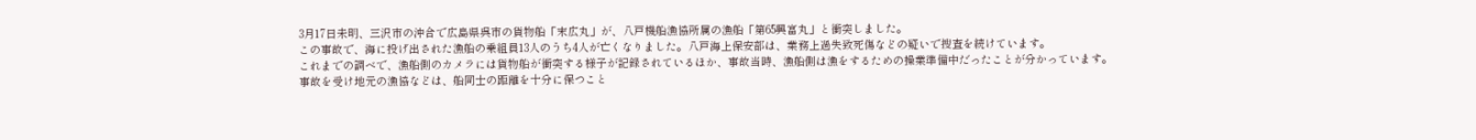3月17日未明、三沢市の沖合で広島県呉市の貨物船「末広丸」が、八戸機船漁協所属の漁船「第65興富丸」と衝突しました。
この事故で、海に投げ出された漁船の乗組員13人のうち4人が亡くなりました。八戸海上保安部は、業務上過失致死傷などの疑いで捜査を続けています。
これまでの調べで、漁船側のカメラには貨物船が衝突する様子が記録されているほか、事故当時、漁船側は漁をするための操業準備中だったことが分かっています。
事故を受け地元の漁協などは、船同士の距離を十分に保つこと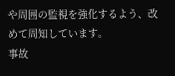や周囲の監視を強化するよう、改めて周知しています。
事故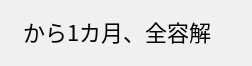から1カ月、全容解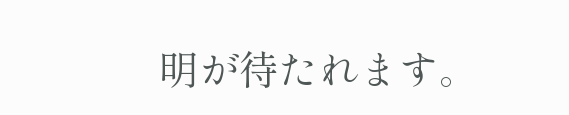明が待たれます。